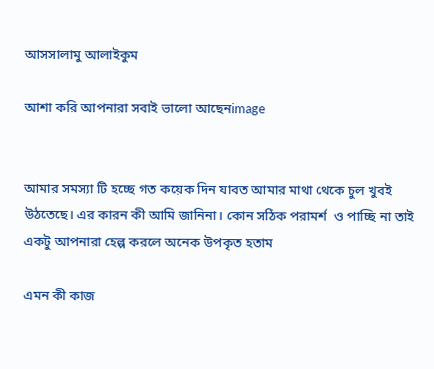আসসালামু আলাইকুম

আশা করি আপনারা সবাই ভালো আছেনimage


আমার সমস্যা টি হচ্ছে গত কয়েক দিন যাবত আমার মাথা থেকে চুল খুবই উঠতেছে। এর কারন কী আমি জানিনা। কোন সঠিক পরামর্শ  ও পাচ্ছি না তাই একটু আপনারা হেল্প করলে অনেক উপকৃত হতাম

এমন কী কাজ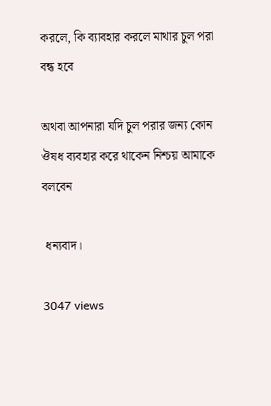করলে, কি ব্যাবহার করলে মাথার চুল পরা বন্ধ হবে

অথবা আপনারা যদি চুল পরার জন্য কোন ঔষধ ব্যবহার করে থাকেন নিশ্চয় আমাকে বলবেন

 ধন্যবাদ।

3047 views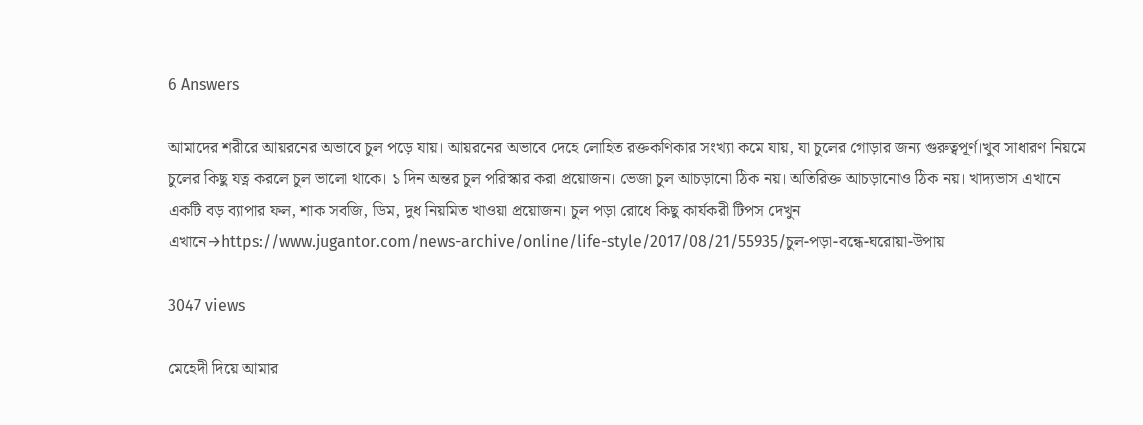6 Answers

আমাদের শরীরে আয়রনের অভাবে চুল পড়ে যায়। আয়রনের অভাবে দেহে লোহিত রক্তকণিকার সংখ্যা কমে যায়, যা চুলের গোড়ার জন্য গুরুত্বপূর্ণ।খুব সাধারণ নিয়মে চুলের কিছু যত্ন করলে চুল ভালো থাকে। ১ দিন অন্তর চুল পরিস্কার করা প্রয়োজন। ভেজা চুল আচড়ানো ঠিক নয়। অতিরিক্ত আচড়ানোও ঠিক নয়। খাদ্যভাস এখানে একটি বড় ব্যাপার ফল, শাক সবজি, ডিম, দুধ নিয়মিত খাওয়া প্রয়োজন। চুল পড়া রোধে কিছু কার্যকরী টিপস দেখুন এখানে→https://www.jugantor.com/news-archive/online/life-style/2017/08/21/55935/চুল-পড়া-বন্ধে-ঘরোয়া-উপায়

3047 views

মেহেদী দিয়ে আমার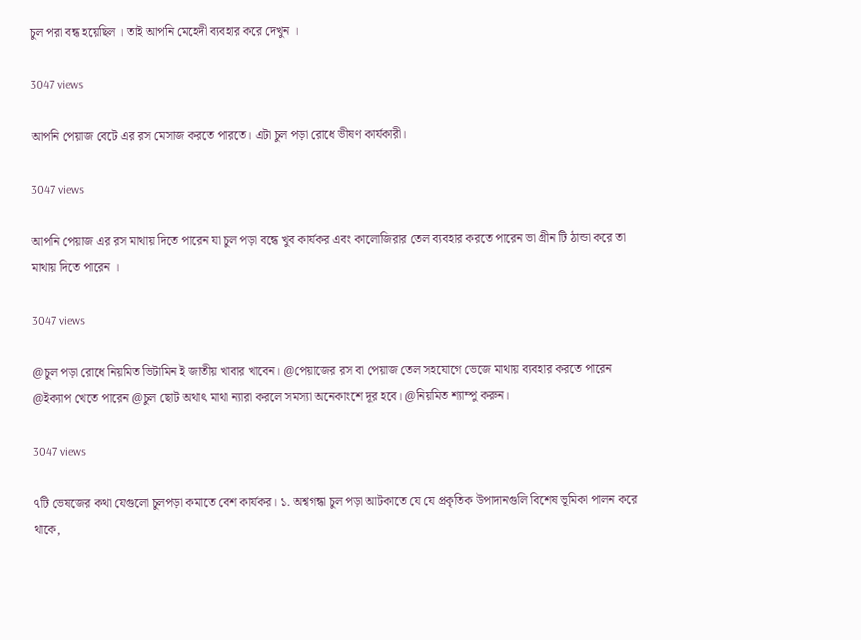চুল পরা বন্ধ হয়েছিল । তাই আপনি মেহেদী ব্যবহার করে দেখুন ।

3047 views

আপনি পেয়াজ বেটে এর রস মেসাজ করতে পারতে। এটা চুল পড়া রোধে ভীষণ কার্যকারী।

3047 views

আপনি পেয়াজ এর রস মাথায় দিতে পারেন যা চুল পড়া বন্ধে খুব কার্যকর এবং কালোজিরার তেল ব্যবহার করতে পারেন ভা গ্রীন টি ঠান্ডা করে তা মাথায় দিতে পারেন ।

3047 views

@চুল পড়া রোধে নিয়মিত ভিটামিন ই জাতীয় খাবার খাবেন। @পেয়াজের রস বা পেয়াজ তেল সহযোগে ভেজে মাথায় ব্যবহার করতে পারেন @ইক্যাপ খেতে পারেন @চুল ছোট অথাৎ মাথা ন্যারা করলে সমস্যা অনেকাংশে দূর হবে। @নিয়মিত শ্যাম্পু করুন।

3047 views

৭টি ভেষজের কথা যেগুলো চুলপড়া কমাতে বেশ কার্যকর। ১. অশ্বগন্ধা চুল পড়া আটকাতে যে যে প্রকৃতিক উপাদানগুলি বিশেষ ভূমিকা পালন করে থাকে,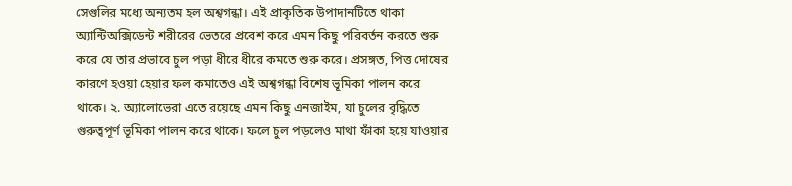সেগুলির মধ্যে অন্যতম হল অশ্বগন্ধা। এই প্রাকৃতিক উপাদানটিতে থাকা অ্যান্টিঅক্সিডেন্ট শরীরের ভেতরে প্রবেশ করে এমন কিছু পরিবর্তন করতে শুরু করে যে তার প্রভাবে চুল পড়া ধীরে ধীরে কমতে শুরু করে। প্রসঙ্গত, পিত্ত দোষের কারণে হওয়া হেয়ার ফল কমাতেও এই অশ্বগন্ধা বিশেষ ভূমিকা পালন করে থাকে। ২. অ্যালোভেরা এতে রয়েছে এমন কিছু এনজাইম, যা চুলের বৃদ্ধিতে গুরুত্বপূর্ণ ভূমিকা পালন করে থাকে। ফলে চুল পড়লেও মাথা ফাঁকা হয়ে যাওয়ার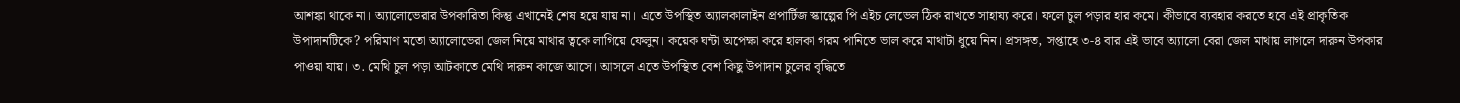আশঙ্কা থাকে না। অ্যালোভেরার উপকারিতা কিন্তু এখানেই শেষ হয়ে যায় না। এতে উপস্থিত অ্যালকালাইন প্রপার্টিজ স্কাল্পের পি এইচ লেভেল ঠিক রাখতে সাহায্য করে। ফলে চুল পড়ার হার কমে। কীভাবে ব্যবহার করতে হবে এই প্রাকৃতিক উপাদানটিকে? পরিমাণ মতো অ্যালোভেরা জেল নিয়ে মাথার ত্বকে লাগিয়ে ফেলুন। কয়েক ঘন্টা অপেক্ষা করে হালকা গরম পানিতে ভাল করে মাথাটা ধুয়ে নিন। প্রসঙ্গত, সপ্তাহে ৩-৪ বার এই ভাবে অ্যালো বেরা জেল মাথায় লাগলে দারুন উপকার পাওয়া যায়। ৩. মেথি চুল পড়া আটকাতে মেথি দারুন কাজে আসে। আসলে এতে উপস্থিত বেশ কিছু উপাদান চুলের বৃদ্ধিতে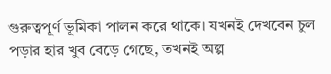গুরুত্বপূর্ণ ভূমিকা পালন করে থাকে। যখনই দেখবেন চুল পড়ার হার খুব বেড়ে গেছে, তখনই অল্প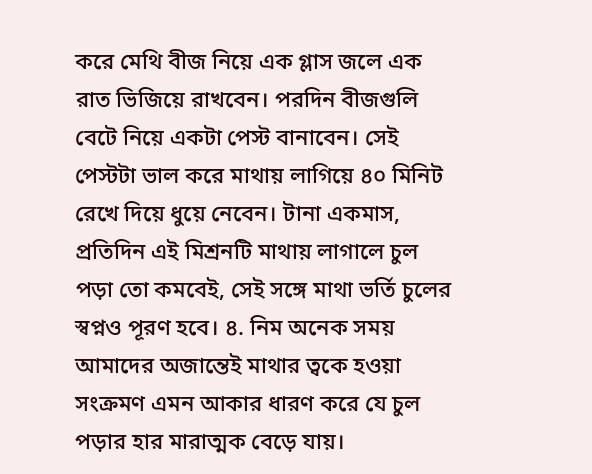করে মেথি বীজ নিয়ে এক গ্লাস জলে এক রাত ভিজিয়ে রাখবেন। পরদিন বীজগুলি বেটে নিয়ে একটা পেস্ট বানাবেন। সেই পেস্টটা ভাল করে মাথায় লাগিয়ে ৪০ মিনিট রেখে দিয়ে ধুয়ে নেবেন। টানা একমাস, প্রতিদিন এই মিশ্রনটি মাথায় লাগালে চুল পড়া তো কমবেই, সেই সঙ্গে মাথা ভর্তি চুলের স্বপ্নও পূরণ হবে। ৪. নিম অনেক সময় আমাদের অজান্তেই মাথার ত্বকে হওয়া সংক্রমণ এমন আকার ধারণ করে যে চুল পড়ার হার মারাত্মক বেড়ে যায়।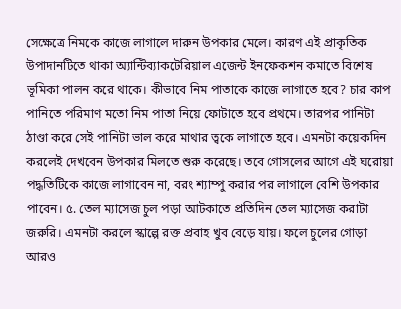সেক্ষেত্রে নিমকে কাজে লাগালে দারুন উপকার মেলে। কারণ এই প্রাকৃতিক উপাদানটিতে থাকা অ্যান্টিব্যাকটেরিয়াল এজেন্ট ইনফেকশন কমাতে বিশেষ ভূমিকা পালন করে থাকে। কীভাবে নিম পাতাকে কাজে লাগাতে হবে? চার কাপ পানিতে পরিমাণ মতো নিম পাতা নিয়ে ফোটাতে হবে প্রথমে। তারপর পানিটা ঠাণ্ডা করে সেই পানিটা ভাল করে মাথার ত্বকে লাগাতে হবে। এমনটা কয়েকদিন করলেই দেখবেন উপকার মিলতে শুরু করেছে। তবে গোসলের আগে এই ঘরোয়া পদ্ধতিটিকে কাজে লাগাবেন না, বরং শ্যাম্পু করার পর লাগালে বেশি উপকার পাবেন। ৫. তেল ম্যাসেজ চুল পড়া আটকাতে প্রতিদিন তেল ম্যাসেজ করাটা জরুরি। এমনটা করলে স্কাল্পে রক্ত প্রবাহ খুব বেড়ে যায়। ফলে চুলের গোড়া আরও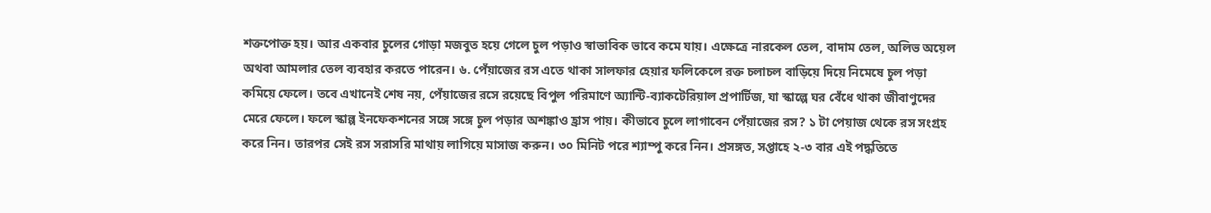শক্তপোক্ত হয়। আর একবার চুলের গোড়া মজবুত হয়ে গেলে চুল পড়াও স্বাভাবিক ভাবে কমে যায়। এক্ষেত্রে নারকেল তেল, বাদাম তেল, অলিভ অয়েল অথবা আমলার তেল ব্যবহার করতে পারেন। ৬. পেঁয়াজের রস এতে থাকা সালফার হেয়ার ফলিকেলে রক্ত চলাচল বাড়িয়ে দিয়ে নিমেষে চুল পড়া কমিয়ে ফেলে। তবে এখানেই শেষ নয়, পেঁয়াজের রসে রয়েছে বিপুল পরিমাণে অ্যান্টি-ব্যাকটেরিয়াল প্রপার্টিজ, যা স্কাল্পে ঘর বেঁধে থাকা জীবাণুদের মেরে ফেলে। ফলে স্কাল্প ইনফেকশনের সঙ্গে সঙ্গে চুল পড়ার অশঙ্কাও হ্রাস পায়। কীভাবে চুলে লাগাবেন পেঁয়াজের রস? ১ টা পেয়াজ থেকে রস সংগ্রহ করে নিন। তারপর সেই রস সরাসরি মাথায় লাগিয়ে মাসাজ করুন। ৩০ মিনিট পরে শ্যাম্পু করে নিন। প্রসঙ্গত, সপ্তাহে ২-৩ বার এই পদ্ধতিতে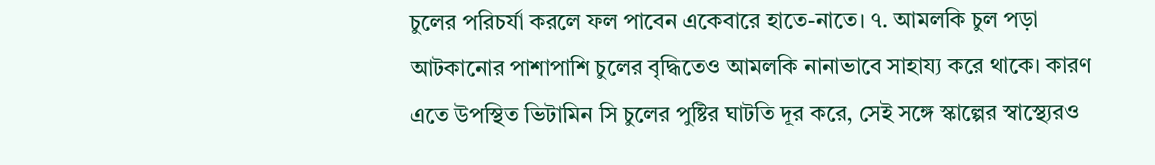চুলের পরিচর্যা করলে ফল পাবেন একেবারে হাতে-নাতে। ৭. আমলকি চুল পড়া আটকানোর পাশাপাশি চুলের বৃদ্ধিতেও আমলকি নানাভাবে সাহায্য করে থাকে। কারণ এতে উপস্থিত ভিটামিন সি চুলের পুষ্টির ঘাটতি দূর করে, সেই সঙ্গে স্কাল্পের স্বাস্থ্যেরও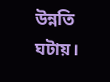উন্নতি ঘটায়।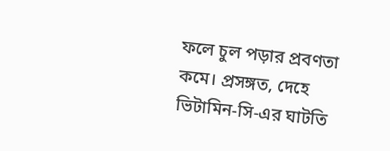ফলে চুল পড়ার প্রবণতা কমে। প্রসঙ্গত, দেহে ভিটামিন-সি-এর ঘাটতি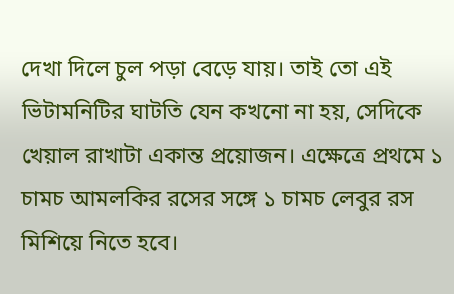দেখা দিলে চুল পড়া বেড়ে যায়। তাই তো এই ভিটামনিটির ঘাটতি যেন কখনো না হয়, সেদিকে খেয়াল রাখাটা একান্ত প্রয়োজন। এক্ষেত্রে প্রথমে ১ চামচ আমলকির রসের সঙ্গে ১ চামচ লেবুর রস মিশিয়ে নিতে হবে।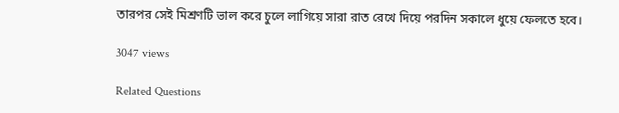তারপর সেই মিশ্রণটি ভাল করে চুলে লাগিয়ে সারা রাত রেখে দিয়ে পরদিন সকালে ধুয়ে ফেলতে হবে।

3047 views

Related Questions